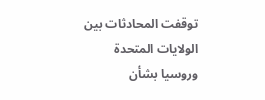توقفت المحادثات بين الولايات المتحدة وروسيا بشأن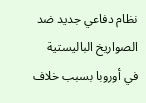نظام دفاعي جديد ضد الصواريخ الباليستية في أوروبا بسبب خلاف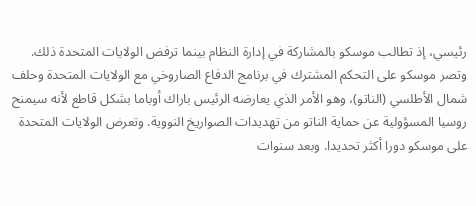رئيسي، إذ تطالب موسكو بالمشاركة في إدارة النظام بينما ترفض الولايات المتحدة ذلك. وتصر موسكو على التحكم المشترك في برنامج الدفاع الصاروخي مع الولايات المتحدة وحلف شمال الأطلسي (الناتو)، وهو الأمر الذي يعارضه الرئيس باراك أوباما بشكل قاطع لأنه سيمنح روسيا المسؤولية عن حماية الناتو من تهديدات الصواريخ النووية. وتعرض الولايات المتحدة على موسكو دورا أكثر تحديدا. وبعد سنوات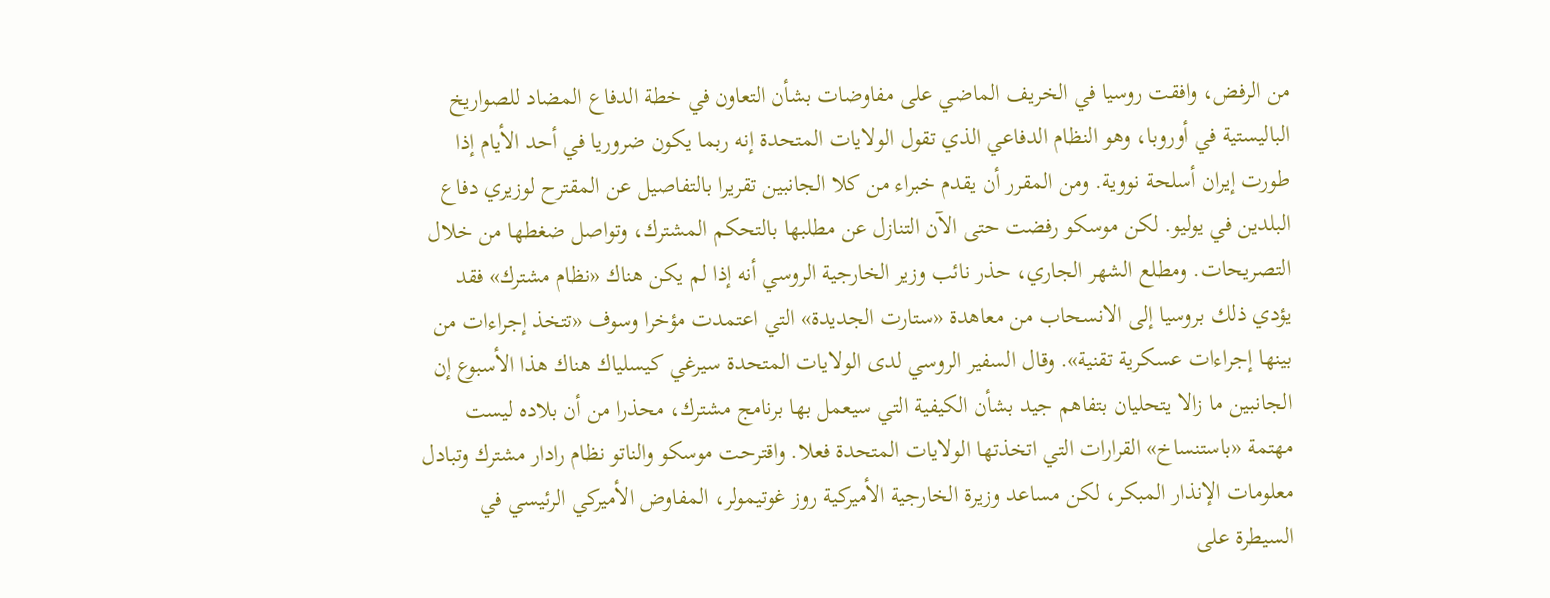من الرفض، وافقت روسيا في الخريف الماضي على مفاوضات بشأن التعاون في خطة الدفاع المضاد للصواريخ الباليستية في أوروبا، وهو النظام الدفاعي الذي تقول الولايات المتحدة إنه ربما يكون ضروريا في أحد الأيام إذا طورت إيران أسلحة نووية. ومن المقرر أن يقدم خبراء من كلا الجانبين تقريرا بالتفاصيل عن المقترح لوزيري دفاع البلدين في يوليو. لكن موسكو رفضت حتى الآن التنازل عن مطلبها بالتحكم المشترك، وتواصل ضغطها من خلال التصريحات. ومطلع الشهر الجاري، حذر نائب وزير الخارجية الروسي أنه إذا لم يكن هناك «نظام مشترك» فقد يؤدي ذلك بروسيا إلى الانسحاب من معاهدة «ستارت الجديدة» التي اعتمدت مؤخرا وسوف «تتخذ إجراءات من بينها إجراءات عسكرية تقنية». وقال السفير الروسي لدى الولايات المتحدة سيرغي كيسلياك هناك هذا الأسبوع إن الجانبين ما زالا يتحليان بتفاهم جيد بشأن الكيفية التي سيعمل بها برنامج مشترك، محذرا من أن بلاده ليست مهتمة «باستنساخ» القرارات التي اتخذتها الولايات المتحدة فعلا. واقترحت موسكو والناتو نظام رادار مشترك وتبادل معلومات الإنذار المبكر، لكن مساعد وزيرة الخارجية الأميركية روز غوتيمولر، المفاوض الأميركي الرئيسي في السيطرة على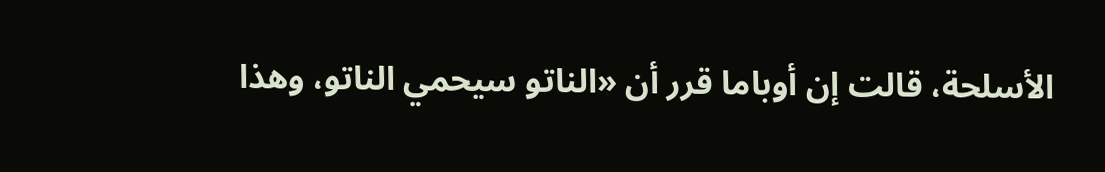الأسلحة، قالت إن أوباما قرر أن «الناتو سيحمي الناتو، وهذا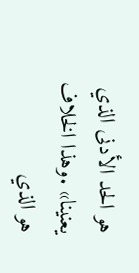هو الحد الأدنى الذي يعنينا» .وهذا الخلاف هو الذي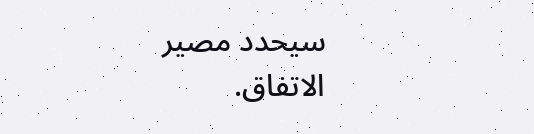سيحدد مصير الاتفاق.